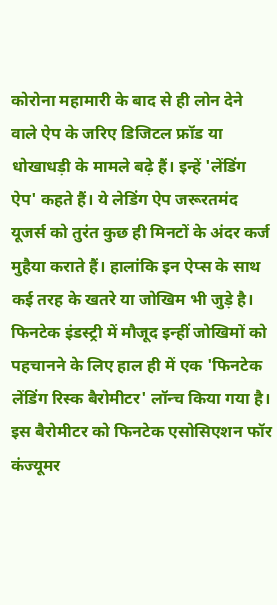कोरोना महामारी के बाद से ही लोन देने वाले ऐप के जरिए डिजिटल फ्रॉड या धोखाधड़ी के मामले बढ़े हैं। इन्हें 'लेंडिंग ऐप' कहते हैं। ये लेडिंग ऐप जरूरतमंद यूजर्स को तुरंत कुछ ही मिनटों के अंदर कर्ज मुहैया कराते हैं। हालांकि इन ऐप्स के साथ कई तरह के खतरे या जोखिम भी जुड़े है। फिनटेक इंडस्ट्री में मौजूद इन्हीं जोखिमों को पहचानने के लिए हाल ही में एक 'फिनटेक लेंडिंग रिस्क बैरोमीटर' लॉन्च किया गया है। इस बैरोमीटर को फिनटेक एसोसिएशन फॉर कंज्यूमर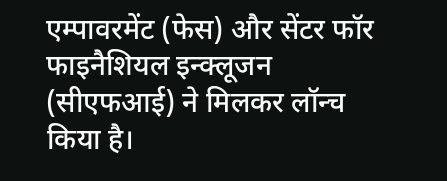एम्पावरमेंट (फेस) और सेंटर फॉर फाइनैशियल इन्क्लूजन (सीएफआई) ने मिलकर लॉन्च किया है।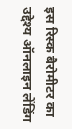इस रिस्क बैरोमीटर का उद्देश्य ऑनलाइन लेंडिंग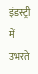इंडस्ट्री में उभरते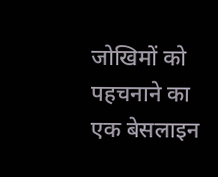जोखिमों को पहचनाने का एक बेसलाइन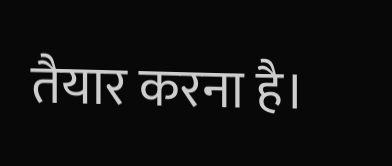तैयार करना है।